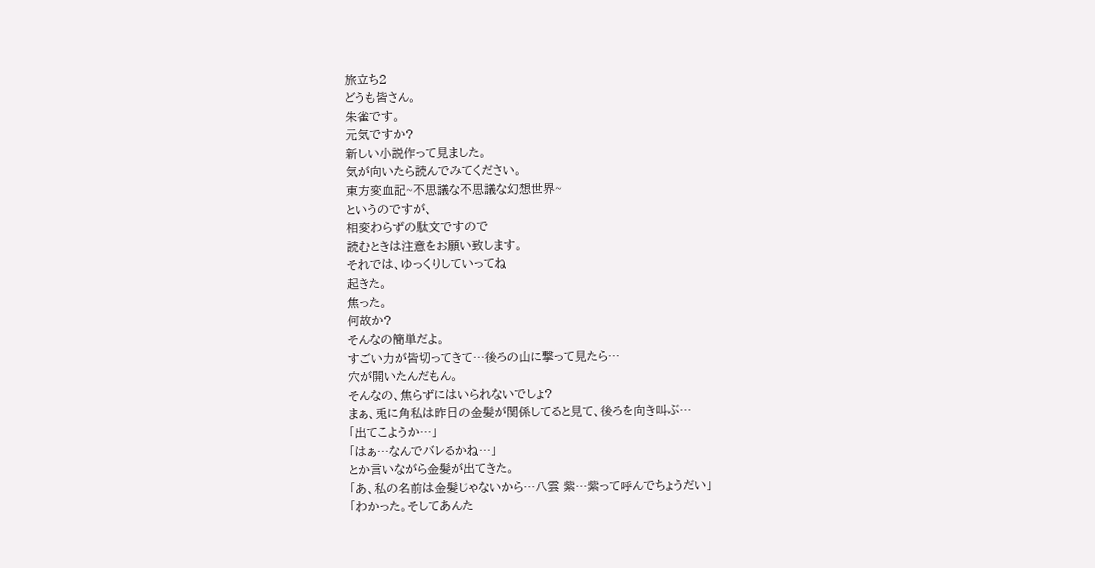旅立ち2
どうも皆さん。
朱雀です。
元気ですか?
新しい小説作って見ました。
気が向いたら読んでみてください。
東方変血記~不思議な不思議な幻想世界~
というのですが、
相変わらずの駄文ですので
読むときは注意をお願い致します。
それでは、ゆっくりしていってね
起きた。
焦った。
何故か?
そんなの簡単だよ。
すごい力が皆切ってきて…後ろの山に撃って見たら…
穴が開いたんだもん。
そんなの、焦らずにはいられないでしょ?
まぁ、兎に角私は昨日の金髪が関係してると見て、後ろを向き叫ぶ…
「出てこようか…」
「はぁ…なんでバレるかね…」
とか言いながら金髪が出てきた。
「あ、私の名前は金髪じゃないから…八雲 紫…紫って呼んでちょうだい」
「わかった。そしてあんた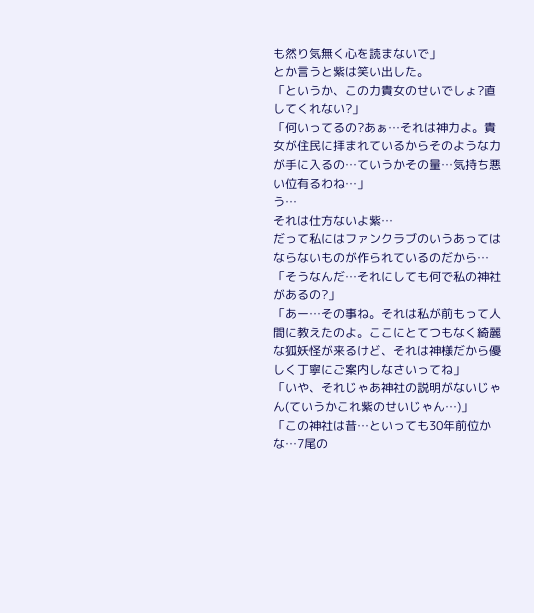も然り気無く心を読まないで」
とか言うと紫は笑い出した。
「というか、この力貴女のせいでしょ?直してくれない?」
「何いってるの?あぁ…それは神力よ。貴女が住民に拝まれているからそのような力が手に入るの…ていうかその量…気持ち悪い位有るわね…」
う…
それは仕方ないよ紫…
だって私にはファンクラブのいうあってはならないものが作られているのだから…
「そうなんだ…それにしても何で私の神社があるの?」
「あー…その事ね。それは私が前もって人間に教えたのよ。ここにとてつもなく綺麗な狐妖怪が来るけど、それは神様だから優しく丁寧にご案内しなさいってね」
「いや、それじゃあ神社の説明がないじゃん(ていうかこれ紫のせいじゃん…)」
「この神社は昔…といっても30年前位かな…7尾の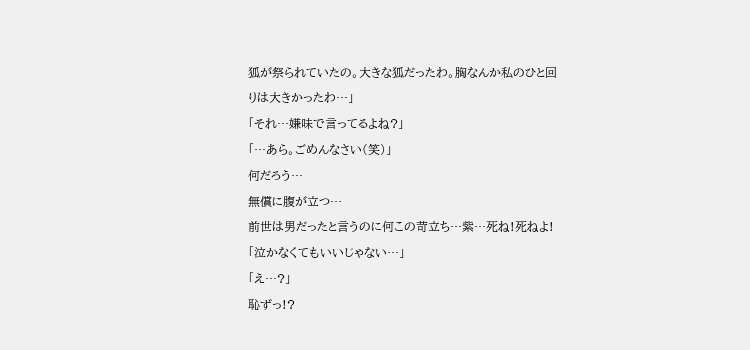狐が祭られていたの。大きな狐だったわ。胸なんか私のひと回りは大きかったわ…」
「それ…嫌味で言ってるよね?」
「…あら。ごめんなさい(笑)」
何だろう…
無償に腹が立つ…
前世は男だったと言うのに何この苛立ち…紫…死ね!死ねよ!
「泣かなくてもいいじゃない…」
「え…?」
恥ずっ!?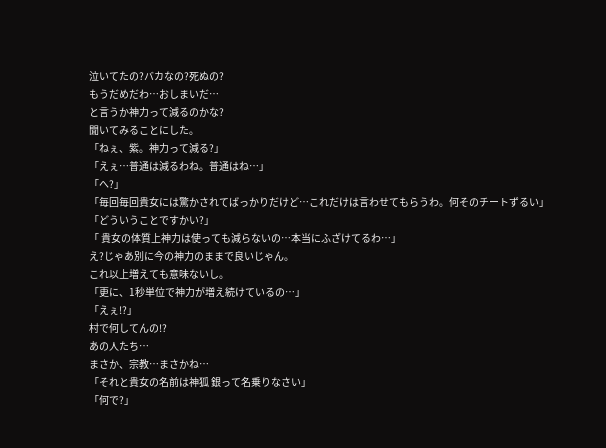泣いてたの?バカなの?死ぬの?
もうだめだわ…おしまいだ…
と言うか神力って減るのかな?
聞いてみることにした。
「ねぇ、紫。神力って減る?」
「えぇ…普通は減るわね。普通はね…」
「へ?」
「毎回毎回貴女には驚かされてばっかりだけど…これだけは言わせてもらうわ。何そのチートずるい」
「どういうことですかい?」
「 貴女の体質上神力は使っても減らないの…本当にふざけてるわ…」
え?じゃあ別に今の神力のままで良いじゃん。
これ以上増えても意味ないし。
「更に、1秒単位で神力が増え続けているの…」
「えぇ!?」
村で何してんの!?
あの人たち…
まさか、宗教…まさかね…
「それと貴女の名前は神狐 銀って名乗りなさい」
「何で?」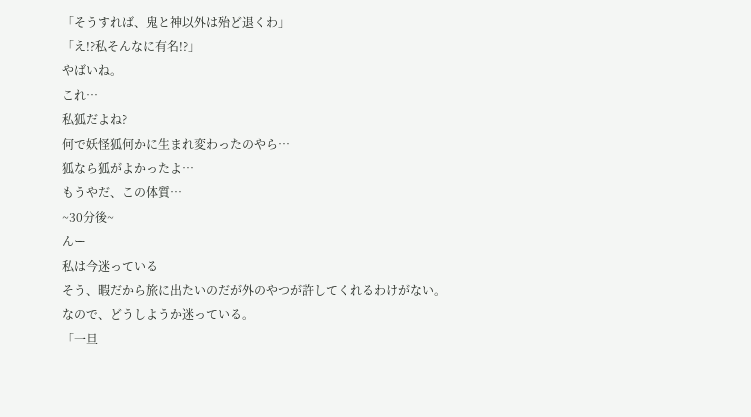「そうすれば、鬼と神以外は殆ど退くわ」
「え!?私そんなに有名!?」
やばいね。
これ…
私狐だよね?
何で妖怪狐何かに生まれ変わったのやら…
狐なら狐がよかったよ…
もうやだ、この体質…
~30分後~
んー
私は今迷っている
そう、暇だから旅に出たいのだが外のやつが許してくれるわけがない。
なので、どうしようか迷っている。
「一旦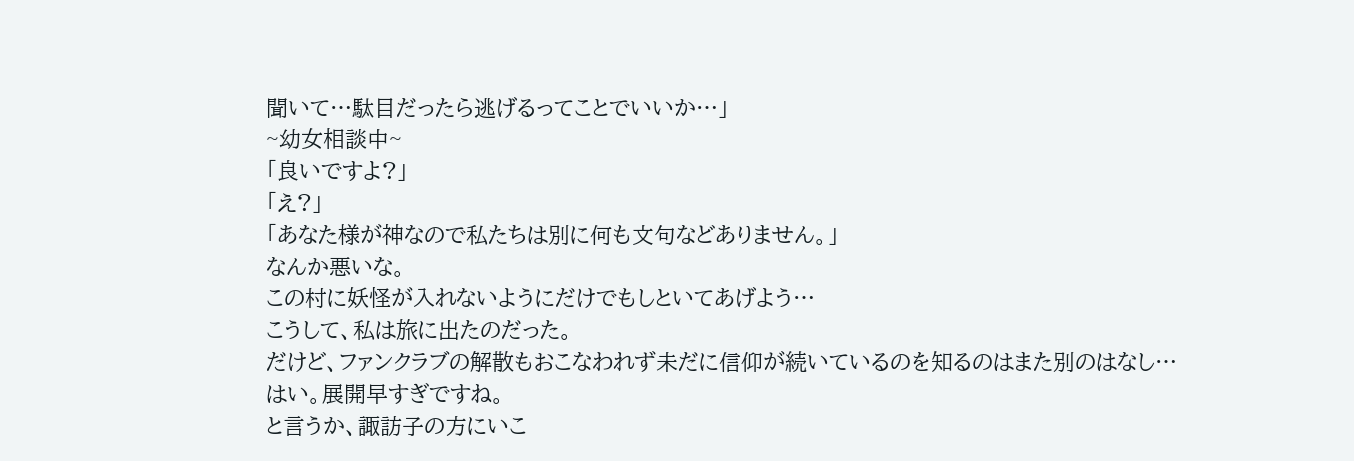聞いて…駄目だったら逃げるってことでいいか…」
~幼女相談中~
「良いですよ?」
「え?」
「あなた様が神なので私たちは別に何も文句などありません。」
なんか悪いな。
この村に妖怪が入れないようにだけでもしといてあげよう…
こうして、私は旅に出たのだった。
だけど、ファンクラブの解散もおこなわれず未だに信仰が続いているのを知るのはまた別のはなし…
はい。展開早すぎですね。
と言うか、諏訪子の方にいこ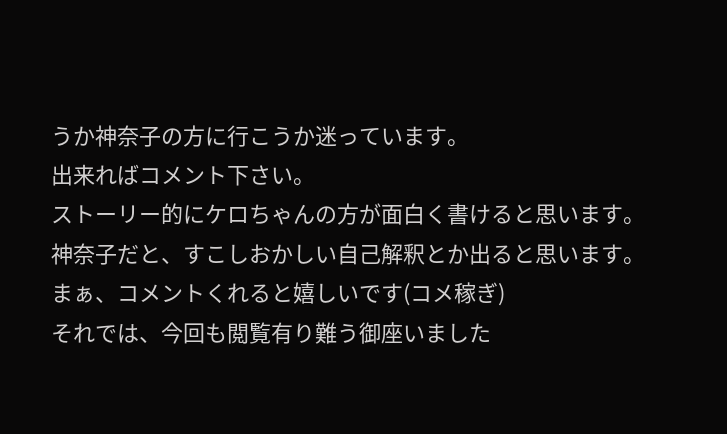うか神奈子の方に行こうか迷っています。
出来ればコメント下さい。
ストーリー的にケロちゃんの方が面白く書けると思います。
神奈子だと、すこしおかしい自己解釈とか出ると思います。
まぁ、コメントくれると嬉しいです(コメ稼ぎ)
それでは、今回も閲覧有り難う御座いました